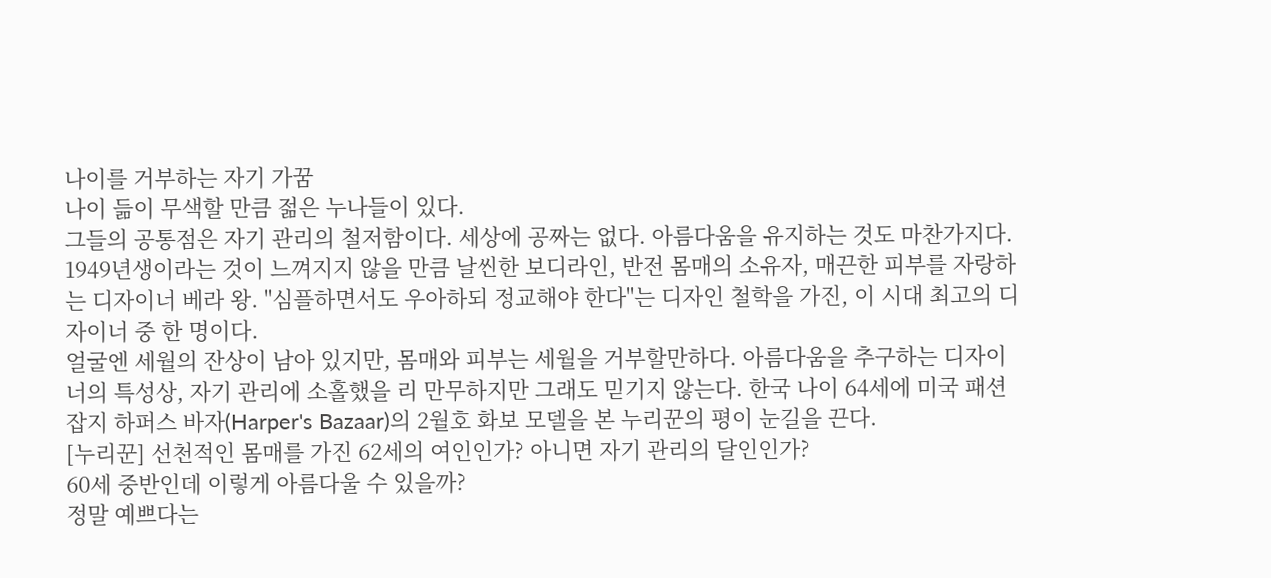나이를 거부하는 자기 가꿈
나이 듦이 무색할 만큼 젊은 누나들이 있다.
그들의 공통점은 자기 관리의 철저함이다. 세상에 공짜는 없다. 아름다움을 유지하는 것도 마찬가지다.
1949년생이라는 것이 느껴지지 않을 만큼 날씬한 보디라인, 반전 몸매의 소유자, 매끈한 피부를 자랑하는 디자이너 베라 왕. "심플하면서도 우아하되 정교해야 한다"는 디자인 철학을 가진, 이 시대 최고의 디자이너 중 한 명이다.
얼굴엔 세월의 잔상이 남아 있지만, 몸매와 피부는 세월을 거부할만하다. 아름다움을 추구하는 디자이너의 특성상, 자기 관리에 소홀했을 리 만무하지만 그래도 믿기지 않는다. 한국 나이 64세에 미국 패션잡지 하퍼스 바자(Harper's Bazaar)의 2월호 화보 모델을 본 누리꾼의 평이 눈길을 끈다.
[누리꾼] 선천적인 몸매를 가진 62세의 여인인가? 아니면 자기 관리의 달인인가?
60세 중반인데 이렇게 아름다울 수 있을까?
정말 예쁘다는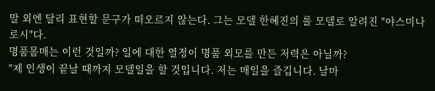말 외엔 달리 표현할 문구가 떠오르지 않는다. 그는 모델 한혜진의 롤 모델로 알려진 "야스미나 로시"다.
명품몸매는 이런 것일까? 일에 대한 열정이 명품 외모를 만든 저력은 아닐까?
"제 인생이 끝날 때까지 모델일을 할 것입니다. 저는 매일을 즐깁니다. 날마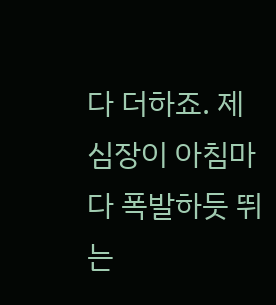다 더하죠. 제 심장이 아침마다 폭발하듯 뛰는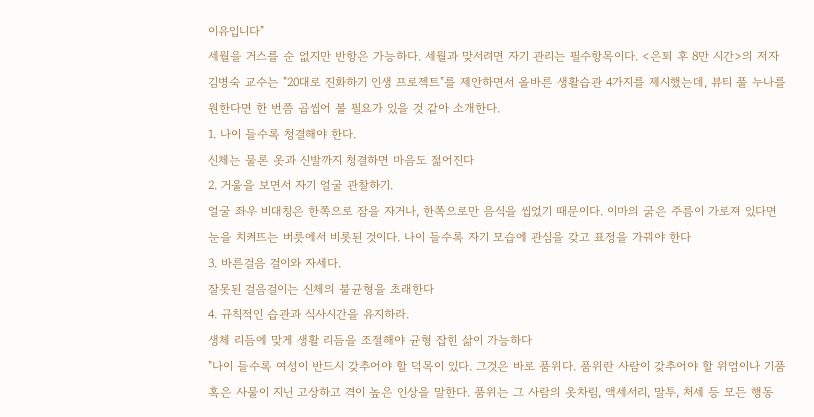이유입니다"
세월을 거스를 순 없지만 반항은 가능하다. 세월과 맞서려면 자기 관리는 필수항목이다. <은퇴 후 8만 시간>의 저자 김병숙 교수는 "20대로 진화하기 인생 프로젝트"를 제안하면서 올바른 생활습관 4가지를 제시했는데, 뷰티 풀 누나를 원한다면 한 번쯤 곱씹어 볼 필요가 있을 것 같아 소개한다.
1. 나이 들수록 청결해야 한다.
신체는 물론 옷과 신발까지 청결하면 마음도 젊어진다
2. 거울을 보면서 자기 얼굴 관찰하기.
얼굴 좌우 비대칭은 한쪽으로 잠을 자거나, 한쪽으로만 음식을 씹었기 때문이다. 이마의 굵은 주름이 가로져 있다면 눈을 치켜뜨는 버릇에서 비롯된 것이다. 나이 들수록 자기 모습에 관심을 갖고 표정을 가꿔야 한다
3. 바른걸음 걸이와 자세다.
잘못된 걸음걸이는 신체의 불균형을 초래한다
4. 규칙적인 습관과 식사시간을 유지하라.
생체 리듬에 맞게 생활 리듬을 조절해야 균형 잡힌 삶이 가능하다
"나이 들수록 여성이 반드시 갖추어야 할 덕목이 있다. 그것은 바로 품위다. 품위란 사람이 갖추어야 할 위엄이나 기품 혹은 사물이 지닌 고상하고 격이 높은 인상을 말한다. 품위는 그 사람의 옷차림, 액세서리, 말투, 처세 등 모든 행동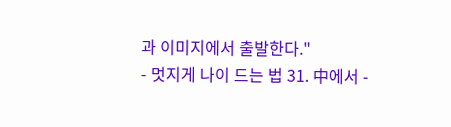과 이미지에서 출발한다."
- 멋지게 나이 드는 법 31. 中에서 -